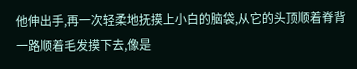他伸出手,再一次轻柔地抚摸上小白的脑袋,从它的头顶顺着脊背一路顺着毛发摸下去,像是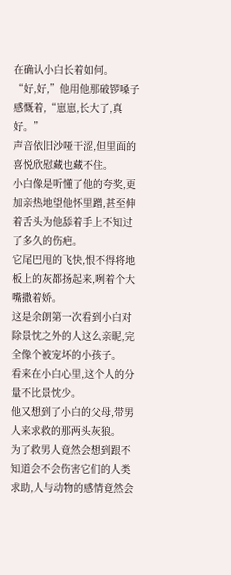在确认小白长着如何。
“好,好,”他用他那破锣嗓子感慨着,“崽崽,长大了,真好。”
声音依旧沙哑干涩,但里面的喜悦欣慰藏也藏不住。
小白像是听懂了他的夸奖,更加亲热地望他怀里蹭,甚至伸着舌头为他舔着手上不知过了多久的伤疤。
它尾巴甩的飞快,恨不得将地板上的灰都扬起来,咧着个大嘴撒着娇。
这是余朗第一次看到小白对除景忱之外的人这么亲昵,完全像个被宠坏的小孩子。
看来在小白心里,这个人的分量不比景忱少。
他又想到了小白的父母,带男人来求救的那两头灰狼。
为了救男人竟然会想到跟不知道会不会伤害它们的人类求助,人与动物的感情竟然会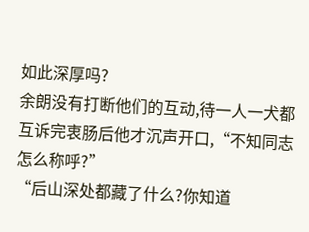如此深厚吗?
余朗没有打断他们的互动,待一人一犬都互诉完衷肠后他才沉声开口,“不知同志怎么称呼?”
“后山深处都藏了什么?你知道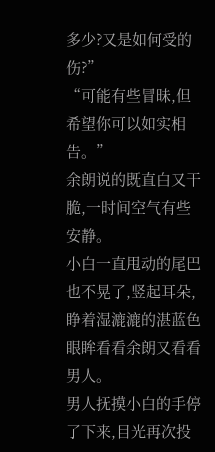多少?又是如何受的伤?”
“可能有些冒昧,但希望你可以如实相告。”
余朗说的既直白又干脆,一时间空气有些安静。
小白一直甩动的尾巴也不晃了,竖起耳朵,睁着湿漉漉的湛蓝色眼眸看看余朗又看看男人。
男人抚摸小白的手停了下来,目光再次投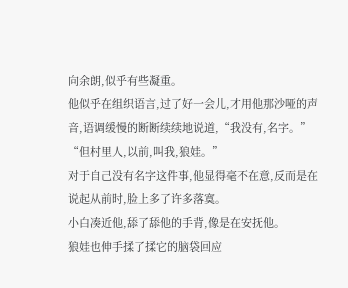向余朗,似乎有些凝重。
他似乎在组织语言,过了好一会儿,才用他那沙哑的声音,语调缓慢的断断续续地说道,“我没有,名字。”
“但村里人,以前,叫我,狼娃。”
对于自己没有名字这件事,他显得毫不在意,反而是在说起从前时,脸上多了许多落寞。
小白凑近他,舔了舔他的手背,像是在安抚他。
狼娃也伸手揉了揉它的脑袋回应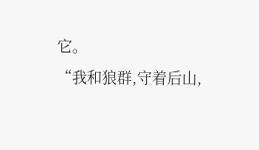它。
“我和狼群,守着后山,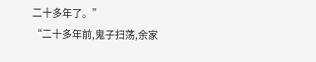二十多年了。”
“二十多年前,鬼子扫荡,余家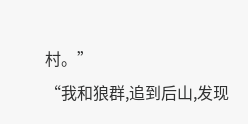村。”
“我和狼群,追到后山,发现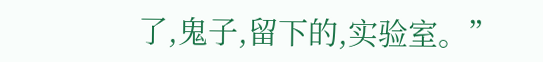了,鬼子,留下的,实验室。”